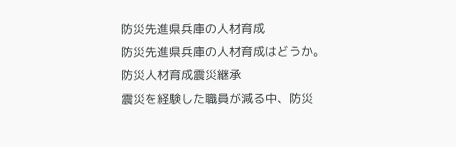防災先進県兵庫の人材育成
防災先進県兵庫の人材育成はどうか。
防災人材育成震災継承
震災を経験した職員が減る中、防災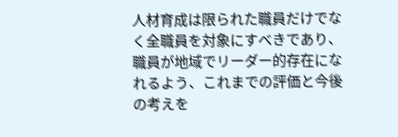人材育成は限られた職員だけでなく全職員を対象にすべきであり、職員が地域でリーダー的存在になれるよう、これまでの評価と今後の考えを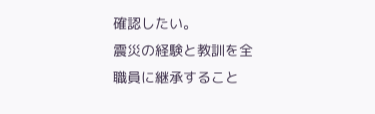確認したい。
震災の経験と教訓を全職員に継承すること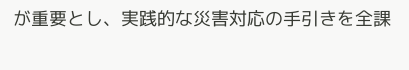が重要とし、実践的な災害対応の手引きを全課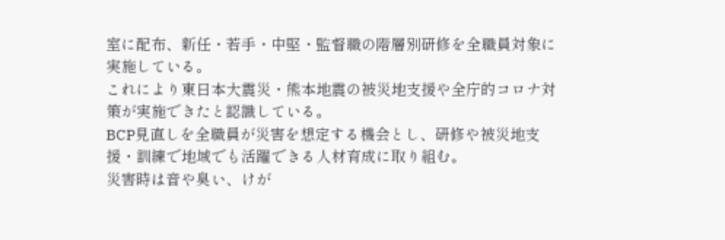室に配布、新任・若手・中堅・監督職の階層別研修を全職員対象に実施している。
これにより東日本大震災・熊本地震の被災地支援や全庁的コロナ対策が実施できたと認識している。
BCP見直しを全職員が災害を想定する機会とし、研修や被災地支援・訓練で地域でも活躍できる人材育成に取り組む。
災害時は音や臭い、けが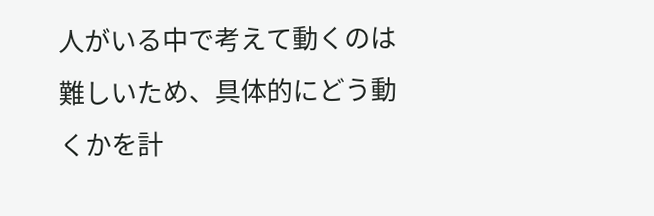人がいる中で考えて動くのは難しいため、具体的にどう動くかを計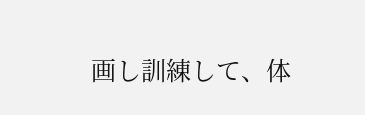画し訓練して、体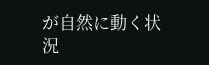が自然に動く状況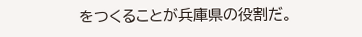をつくることが兵庫県の役割だ。